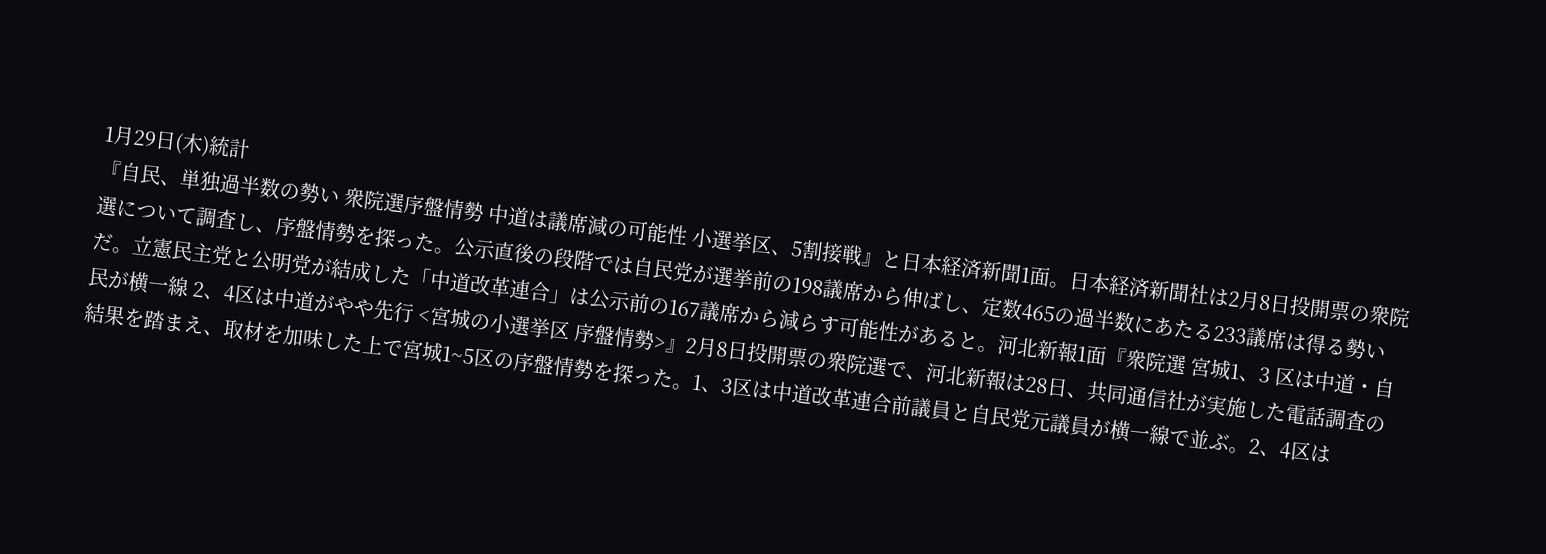1月29日(木)統計
『自民、単独過半数の勢い 衆院選序盤情勢 中道は議席減の可能性 小選挙区、5割接戦』と日本経済新聞1面。日本経済新聞社は2月8日投開票の衆院選について調査し、序盤情勢を探った。公示直後の段階では自民党が選挙前の198議席から伸ばし、定数465の過半数にあたる233議席は得る勢いだ。立憲民主党と公明党が結成した「中道改革連合」は公示前の167議席から減らす可能性があると。河北新報1面『衆院選 宮城1、3 区は中道・自民が横一線 2、4区は中道がやや先行 <宮城の小選挙区 序盤情勢>』2月8日投開票の衆院選で、河北新報は28日、共同通信社が実施した電話調査の結果を踏まえ、取材を加味した上で宮城1~5区の序盤情勢を探った。1、3区は中道改革連合前議員と自民党元議員が横一線で並ぶ。2、4区は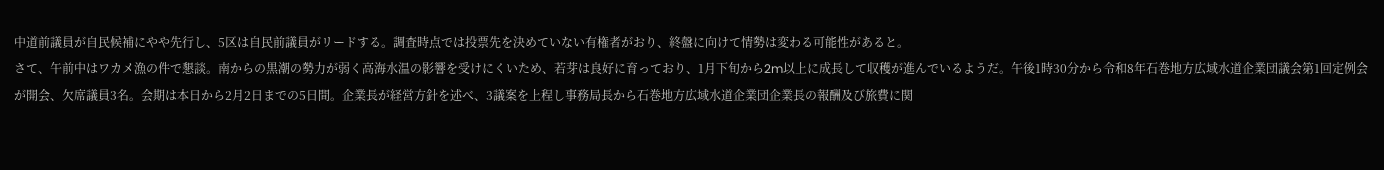中道前議員が自民候補にやや先行し、5区は自民前議員がリードする。調査時点では投票先を決めていない有権者がおり、終盤に向けて情勢は変わる可能性があると。
さて、午前中はワカメ漁の件で懇談。南からの黒潮の勢力が弱く高海水温の影響を受けにくいため、若芽は良好に育っており、1月下旬から2m以上に成長して収穫が進んでいるようだ。午後1時30分から令和8年石巻地方広域水道企業団議会第1回定例会が開会、欠席議員3名。会期は本日から2月2日までの5日間。企業長が経営方針を述べ、3議案を上程し事務局長から石巻地方広域水道企業団企業長の報酬及び旅費に関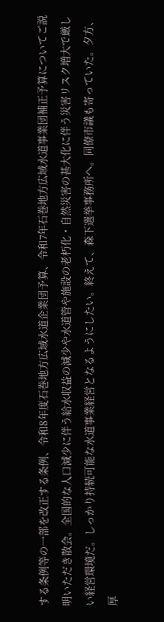する条例等の一部を改正する条例、令和8年度石巻地方広域水道企業団予算、令和7年石巻地方広域水道事業団補正予算についてご説明いただき散会。全国的な人口減少に伴う給水収益の減少や水道管や施設の老朽化・自然災害の甚大化に伴う災害リスク増大で厳しい経営環境だ。しっかり持続可能な水道事業経営となるようにしたい。終えて、森下選挙事務所へ。同僚市議も寄っていた。夕方、厚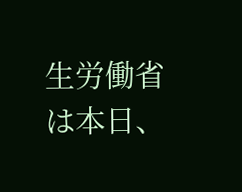生労働省は本日、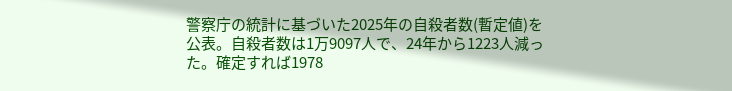警察庁の統計に基づいた2025年の自殺者数(暫定値)を公表。自殺者数は1万9097人で、24年から1223人減った。確定すれば1978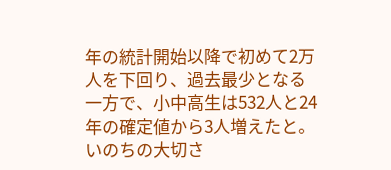年の統計開始以降で初めて2万人を下回り、過去最少となる一方で、小中高生は532人と24年の確定値から3人増えたと。いのちの大切さ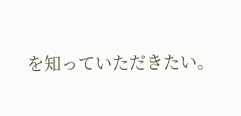を知っていただきたい。